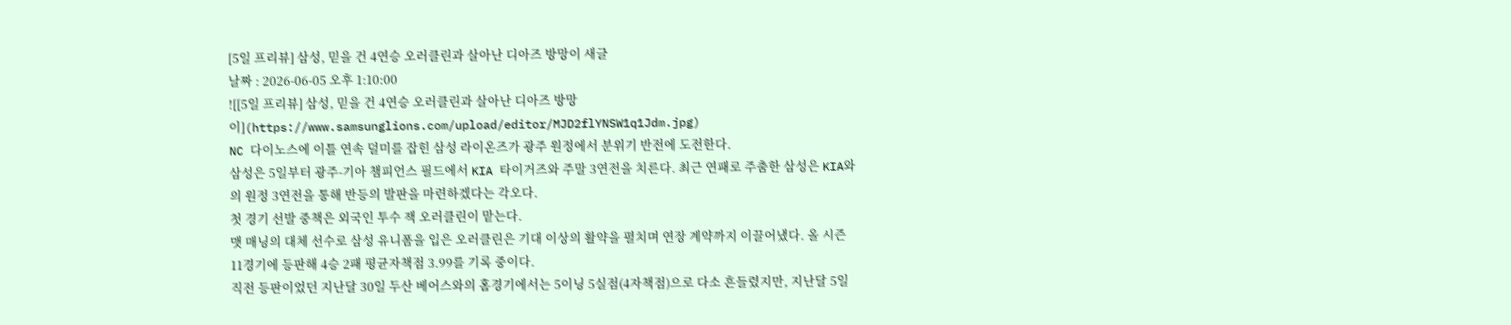[5일 프리뷰] 삼성, 믿을 건 4연승 오러클린과 살아난 디아즈 방망이 새글
날짜 : 2026-06-05 오후 1:10:00
![[5일 프리뷰] 삼성, 믿을 건 4연승 오러클린과 살아난 디아즈 방망이](https://www.samsunglions.com/upload/editor/MJD2flYNSW1q1Jdm.jpg)
NC 다이노스에 이틀 연속 덜미를 잡힌 삼성 라이온즈가 광주 원정에서 분위기 반전에 도전한다.
삼성은 5일부터 광주-기아 챔피언스 필드에서 KIA 타이거즈와 주말 3연전을 치른다. 최근 연패로 주춤한 삼성은 KIA와의 원정 3연전을 통해 반등의 발판을 마련하겠다는 각오다.
첫 경기 선발 중책은 외국인 투수 잭 오러클린이 맡는다.
맷 매닝의 대체 선수로 삼성 유니폼을 입은 오러클린은 기대 이상의 활약을 펼치며 연장 계약까지 이끌어냈다. 올 시즌 11경기에 등판해 4승 2패 평균자책점 3.99를 기록 중이다.
직전 등판이었던 지난달 30일 두산 베어스와의 홈경기에서는 5이닝 5실점(4자책점)으로 다소 흔들렸지만, 지난달 5일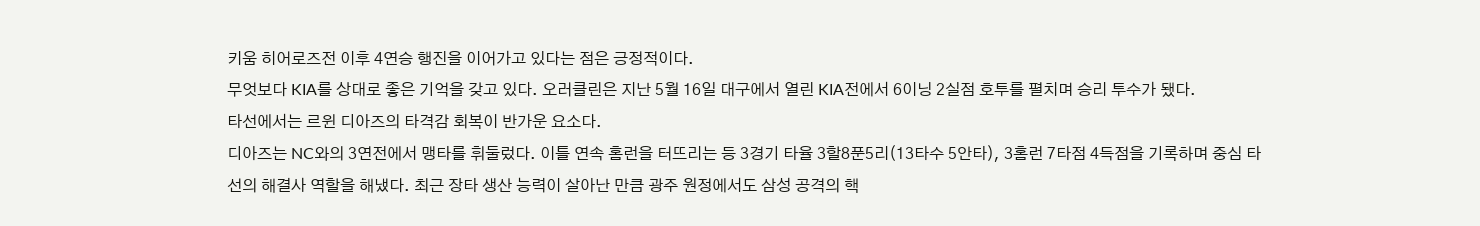키움 히어로즈전 이후 4연승 행진을 이어가고 있다는 점은 긍정적이다.
무엇보다 KIA를 상대로 좋은 기억을 갖고 있다. 오러클린은 지난 5월 16일 대구에서 열린 KIA전에서 6이닝 2실점 호투를 펼치며 승리 투수가 됐다.
타선에서는 르윈 디아즈의 타격감 회복이 반가운 요소다.
디아즈는 NC와의 3연전에서 맹타를 휘둘렀다. 이틀 연속 홈런을 터뜨리는 등 3경기 타율 3할8푼5리(13타수 5안타), 3홈런 7타점 4득점을 기록하며 중심 타선의 해결사 역할을 해냈다. 최근 장타 생산 능력이 살아난 만큼 광주 원정에서도 삼성 공격의 핵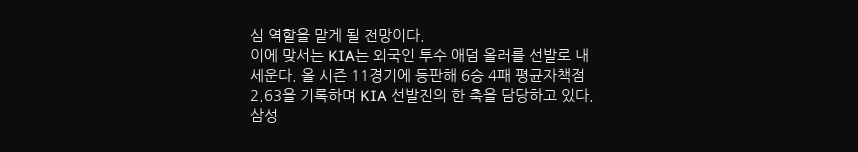심 역할을 맡게 될 전망이다.
이에 맞서는 KIA는 외국인 투수 애덤 올러를 선발로 내세운다. 올 시즌 11경기에 등판해 6승 4패 평균자책점 2.63을 기록하며 KIA 선발진의 한 축을 담당하고 있다. 삼성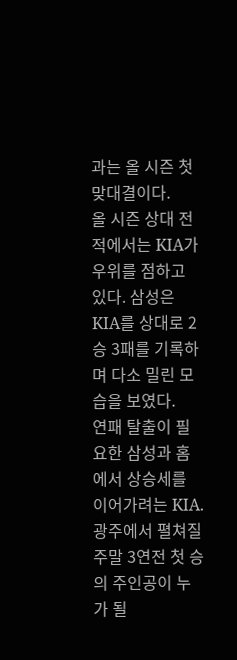과는 올 시즌 첫 맞대결이다.
올 시즌 상대 전적에서는 KIA가 우위를 점하고 있다. 삼성은 KIA를 상대로 2승 3패를 기록하며 다소 밀린 모습을 보였다.
연패 탈출이 필요한 삼성과 홈에서 상승세를 이어가려는 KIA. 광주에서 펼쳐질 주말 3연전 첫 승의 주인공이 누가 될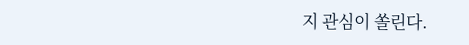지 관심이 쏠린다.